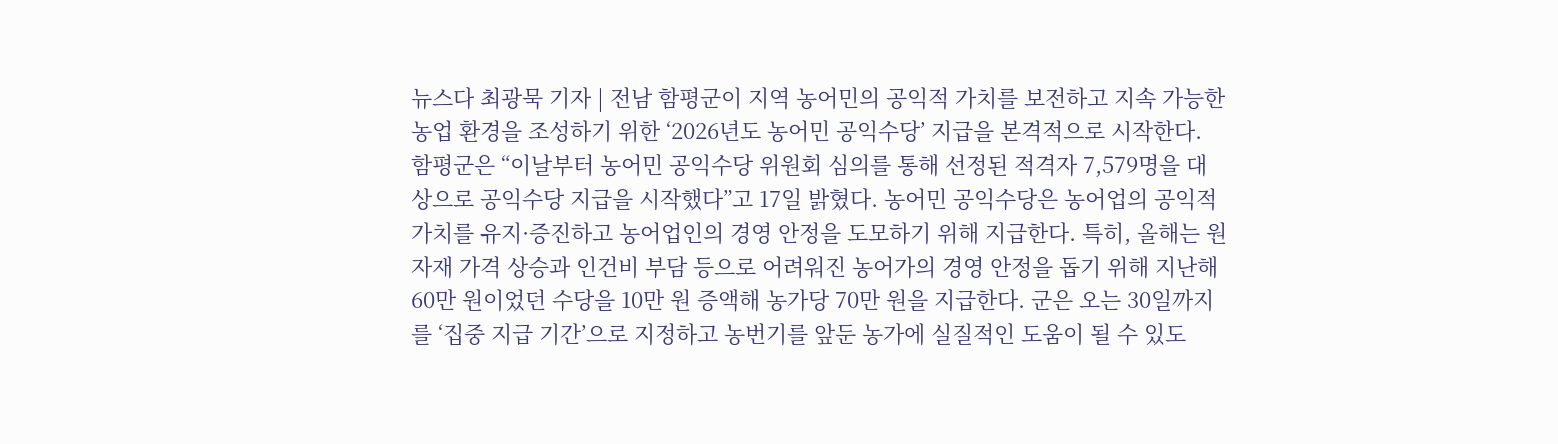뉴스다 최광묵 기자 | 전남 함평군이 지역 농어민의 공익적 가치를 보전하고 지속 가능한 농업 환경을 조성하기 위한 ‘2026년도 농어민 공익수당’ 지급을 본격적으로 시작한다. 함평군은 “이날부터 농어민 공익수당 위원회 심의를 통해 선정된 적격자 7,579명을 대상으로 공익수당 지급을 시작했다”고 17일 밝혔다. 농어민 공익수당은 농어업의 공익적 가치를 유지·증진하고 농어업인의 경영 안정을 도모하기 위해 지급한다. 특히, 올해는 원자재 가격 상승과 인건비 부담 등으로 어려워진 농어가의 경영 안정을 돕기 위해 지난해 60만 원이었던 수당을 10만 원 증액해 농가당 70만 원을 지급한다. 군은 오는 30일까지를 ‘집중 지급 기간’으로 지정하고 농번기를 앞둔 농가에 실질적인 도움이 될 수 있도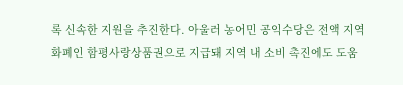록 신속한 지원을 추진한다. 아울러 농어민 공익수당은 전액 지역 화폐인 함평사랑상품권으로 지급돼 지역 내 소비 촉진에도 도움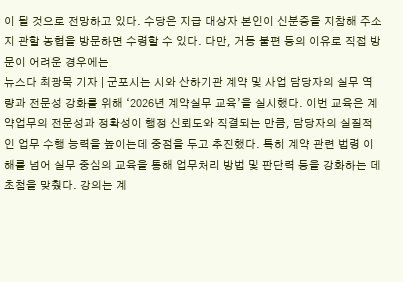이 될 것으로 전망하고 있다. 수당은 지급 대상자 본인이 신분증을 지참해 주소지 관할 농협을 방문하면 수령할 수 있다. 다만, 거동 불편 등의 이유로 직접 방문이 어려운 경우에는
뉴스다 최광묵 기자 | 군포시는 시와 산하기관 계약 및 사업 담당자의 실무 역량과 전문성 강화를 위해 ‘2026년 계약실무 교육’을 실시했다. 이번 교육은 계약업무의 전문성과 정확성이 행정 신뢰도와 직결되는 만큼, 담당자의 실질적인 업무 수행 능력을 높이는데 중점을 두고 추진했다. 특히 계약 관련 법령 이해를 넘어 실무 중심의 교육을 통해 업무처리 방법 및 판단력 등을 강화하는 데 초첨을 맞췄다. 강의는 계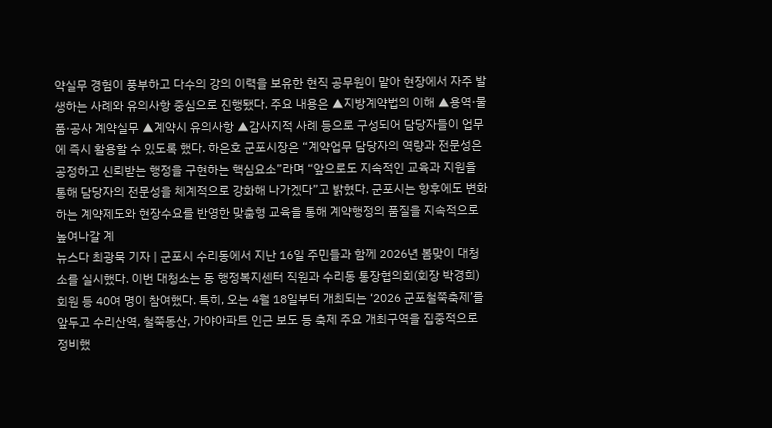약실무 경험이 풍부하고 다수의 강의 이력을 보유한 현직 공무원이 맡아 현장에서 자주 발생하는 사례와 유의사항 중심으로 진행됐다. 주요 내용은 ▲지방계약법의 이해 ▲용역·물품·공사 계약실무 ▲계약시 유의사항 ▲감사지적 사례 등으로 구성되어 담당자들이 업무에 즉시 활용할 수 있도록 했다. 하은호 군포시장은 “계약업무 담당자의 역량과 전문성은 공정하고 신뢰받는 행정을 구현하는 핵심요소”라며 “앞으로도 지속적인 교육과 지원을 통해 담당자의 전문성을 체계적으로 강화해 나가겠다”고 밝혔다. 군포시는 향후에도 변화하는 계약제도와 현장수요를 반영한 맞춤형 교육을 통해 계약행정의 품질을 지속적으로 높여나갈 계
뉴스다 최광묵 기자 | 군포시 수리동에서 지난 16일 주민들과 함께 2026년 봄맞이 대청소를 실시했다. 이번 대청소는 동 행정복지센터 직원과 수리동 통장협의회(회장 박경희) 회원 등 40여 명이 참여했다. 특히, 오는 4월 18일부터 개최되는 ‘2026 군포철쭉축제’를 앞두고 수리산역, 철쭉동산, 가야아파트 인근 보도 등 축제 주요 개최구역을 집중적으로 정비했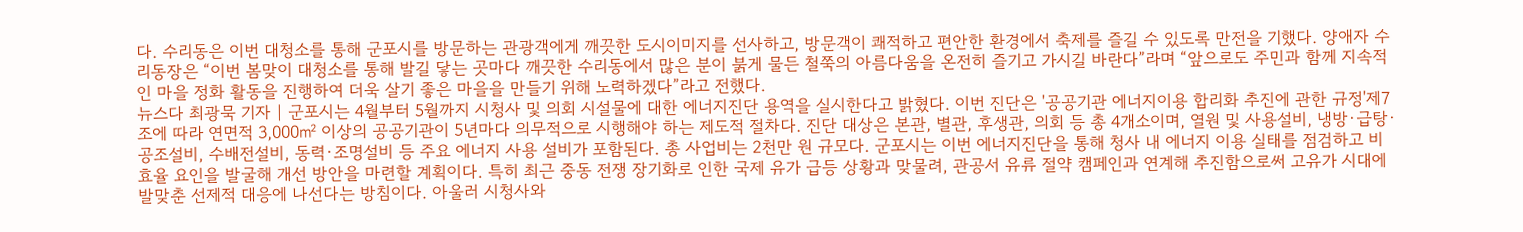다. 수리동은 이번 대청소를 통해 군포시를 방문하는 관광객에게 깨끗한 도시이미지를 선사하고, 방문객이 쾌적하고 편안한 환경에서 축제를 즐길 수 있도록 만전을 기했다. 양애자 수리동장은 “이번 봄맞이 대청소를 통해 발길 닿는 곳마다 깨끗한 수리동에서 많은 분이 붉게 물든 철쭉의 아름다움을 온전히 즐기고 가시길 바란다”라며 “앞으로도 주민과 함께 지속적인 마을 정화 활동을 진행하여 더욱 살기 좋은 마을을 만들기 위해 노력하겠다”라고 전했다.
뉴스다 최광묵 기자 | 군포시는 4월부터 5월까지 시청사 및 의회 시설물에 대한 에너지진단 용역을 실시한다고 밝혔다. 이번 진단은 '공공기관 에너지이용 합리화 추진에 관한 규정'제7조에 따라 연면적 3,000㎡ 이상의 공공기관이 5년마다 의무적으로 시행해야 하는 제도적 절차다. 진단 대상은 본관, 별관, 후생관, 의회 등 총 4개소이며, 열원 및 사용설비, 냉방·급탕·공조설비, 수배전설비, 동력·조명설비 등 주요 에너지 사용 설비가 포함된다. 총 사업비는 2천만 원 규모다. 군포시는 이번 에너지진단을 통해 청사 내 에너지 이용 실태를 점검하고 비효율 요인을 발굴해 개선 방안을 마련할 계획이다. 특히 최근 중동 전쟁 장기화로 인한 국제 유가 급등 상황과 맞물려, 관공서 유류 절약 캠페인과 연계해 추진함으로써 고유가 시대에 발맞춘 선제적 대응에 나선다는 방침이다. 아울러 시청사와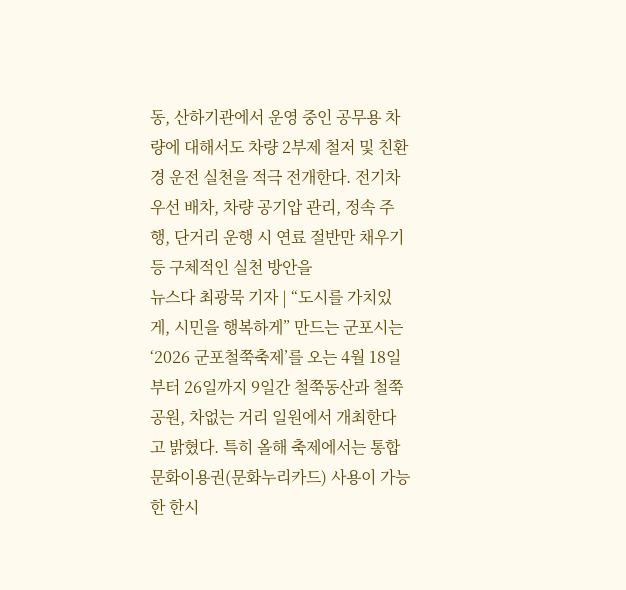동, 산하기관에서 운영 중인 공무용 차량에 대해서도 차량 2부제 철저 및 친환경 운전 실천을 적극 전개한다. 전기차 우선 배차, 차량 공기압 관리, 정속 주행, 단거리 운행 시 연료 절반만 채우기 등 구체적인 실천 방안을
뉴스다 최광묵 기자 | “도시를 가치있게, 시민을 행복하게” 만드는 군포시는 ‘2026 군포철쭉축제’를 오는 4월 18일부터 26일까지 9일간 철쭉동산과 철쭉공원, 차없는 거리 일원에서 개최한다고 밝혔다. 특히 올해 축제에서는 통합문화이용권(문화누리카드) 사용이 가능한 한시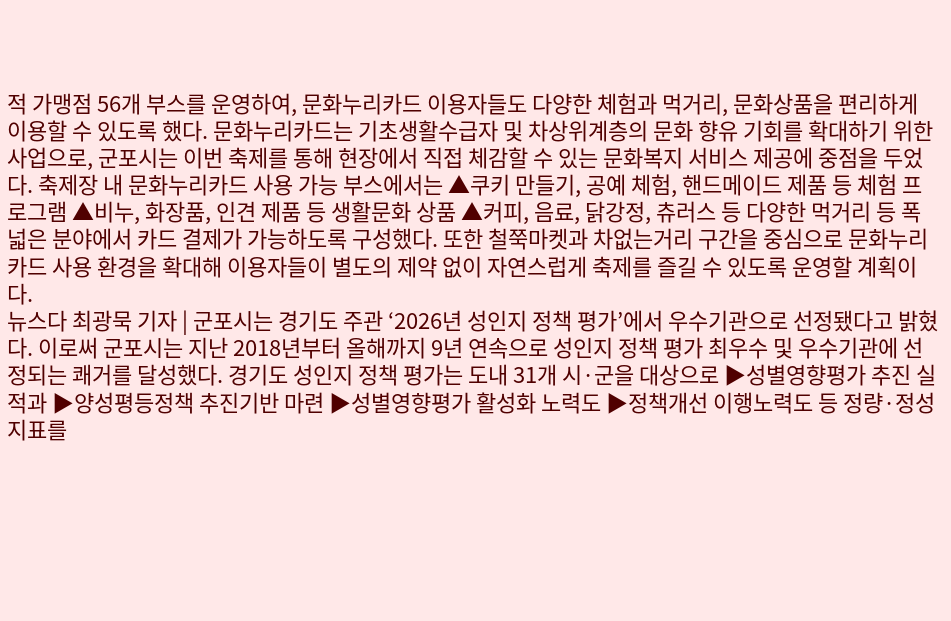적 가맹점 56개 부스를 운영하여, 문화누리카드 이용자들도 다양한 체험과 먹거리, 문화상품을 편리하게 이용할 수 있도록 했다. 문화누리카드는 기초생활수급자 및 차상위계층의 문화 향유 기회를 확대하기 위한 사업으로, 군포시는 이번 축제를 통해 현장에서 직접 체감할 수 있는 문화복지 서비스 제공에 중점을 두었다. 축제장 내 문화누리카드 사용 가능 부스에서는 ▲쿠키 만들기, 공예 체험, 핸드메이드 제품 등 체험 프로그램 ▲비누, 화장품, 인견 제품 등 생활문화 상품 ▲커피, 음료, 닭강정, 츄러스 등 다양한 먹거리 등 폭넓은 분야에서 카드 결제가 가능하도록 구성했다. 또한 철쭉마켓과 차없는거리 구간을 중심으로 문화누리카드 사용 환경을 확대해 이용자들이 별도의 제약 없이 자연스럽게 축제를 즐길 수 있도록 운영할 계획이다.
뉴스다 최광묵 기자 | 군포시는 경기도 주관 ‘2026년 성인지 정책 평가’에서 우수기관으로 선정됐다고 밝혔다. 이로써 군포시는 지난 2018년부터 올해까지 9년 연속으로 성인지 정책 평가 최우수 및 우수기관에 선정되는 쾌거를 달성했다. 경기도 성인지 정책 평가는 도내 31개 시·군을 대상으로 ▶성별영향평가 추진 실적과 ▶양성평등정책 추진기반 마련 ▶성별영향평가 활성화 노력도 ▶정책개선 이행노력도 등 정량·정성 지표를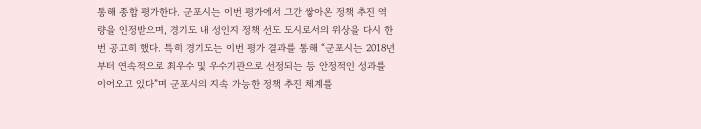통해 종합 평가한다. 군포시는 이번 평가에서 그간 쌓아온 정책 추진 역량을 인정받으며, 경기도 내 성인지 정책 선도 도시로서의 위상을 다시 한번 공고히 했다. 특히 경기도는 이번 평가 결과를 통해 “군포시는 2018년부터 연속적으로 최우수 및 우수기관으로 선정되는 등 안정적인 성과를 이어오고 있다”며 군포시의 지속 가능한 정책 추진 체계를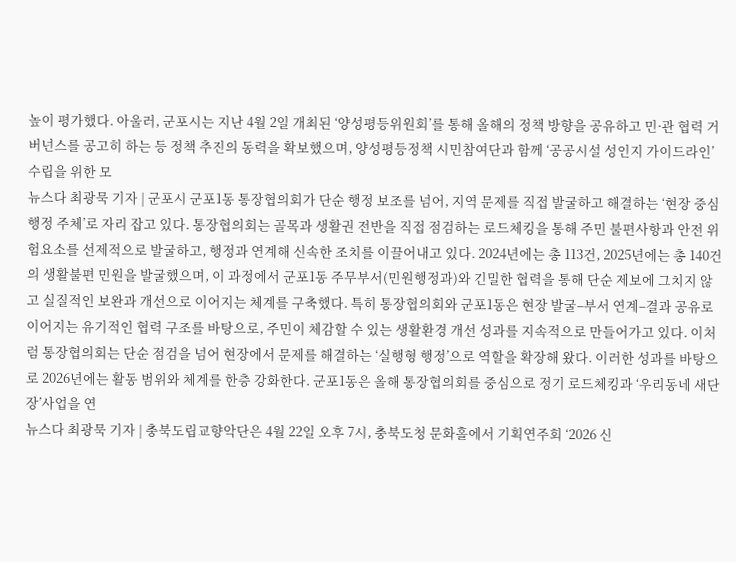높이 평가했다. 아울러, 군포시는 지난 4월 2일 개최된 ‘양성평등위원회’를 통해 올해의 정책 방향을 공유하고 민·관 협력 거버넌스를 공고히 하는 등 정책 추진의 동력을 확보했으며, 양성평등정책 시민참여단과 함께 ‘공공시설 성인지 가이드라인’ 수립을 위한 모
뉴스다 최광묵 기자 | 군포시 군포1동 통장협의회가 단순 행정 보조를 넘어, 지역 문제를 직접 발굴하고 해결하는 ‘현장 중심 행정 주체’로 자리 잡고 있다. 통장협의회는 골목과 생활권 전반을 직접 점검하는 로드체킹을 통해 주민 불편사항과 안전 위험요소를 선제적으로 발굴하고, 행정과 연계해 신속한 조치를 이끌어내고 있다. 2024년에는 총 113건, 2025년에는 총 140건의 생활불편 민원을 발굴했으며, 이 과정에서 군포1동 주무부서(민원행정과)와 긴밀한 협력을 통해 단순 제보에 그치지 않고 실질적인 보완과 개선으로 이어지는 체계를 구축했다. 특히 통장협의회와 군포1동은 현장 발굴–부서 연계–결과 공유로 이어지는 유기적인 협력 구조를 바탕으로, 주민이 체감할 수 있는 생활환경 개선 성과를 지속적으로 만들어가고 있다. 이처럼 통장협의회는 단순 점검을 넘어 현장에서 문제를 해결하는 ‘실행형 행정’으로 역할을 확장해 왔다. 이러한 성과를 바탕으로 2026년에는 활동 범위와 체계를 한층 강화한다. 군포1동은 올해 통장협의회를 중심으로 정기 로드체킹과 ‘우리동네 새단장’사업을 연
뉴스다 최광묵 기자 | 충북도립교향악단은 4월 22일 오후 7시, 충북도청 문화홀에서 기획연주회 ‘2026 신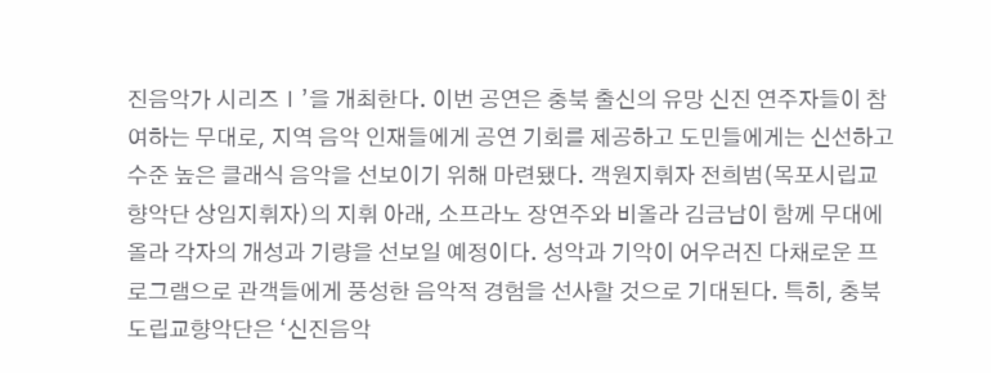진음악가 시리즈Ⅰ’을 개최한다. 이번 공연은 충북 출신의 유망 신진 연주자들이 참여하는 무대로, 지역 음악 인재들에게 공연 기회를 제공하고 도민들에게는 신선하고 수준 높은 클래식 음악을 선보이기 위해 마련됐다. 객원지휘자 전희범(목포시립교향악단 상임지휘자)의 지휘 아래, 소프라노 장연주와 비올라 김금남이 함께 무대에 올라 각자의 개성과 기량을 선보일 예정이다. 성악과 기악이 어우러진 다채로운 프로그램으로 관객들에게 풍성한 음악적 경험을 선사할 것으로 기대된다. 특히, 충북도립교향악단은 ‘신진음악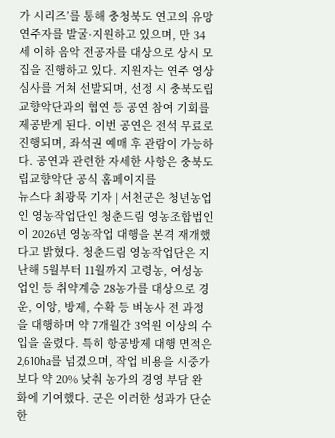가 시리즈’를 통해 충청북도 연고의 유망 연주자를 발굴·지원하고 있으며, 만 34세 이하 음악 전공자를 대상으로 상시 모집을 진행하고 있다. 지원자는 연주 영상 심사를 거쳐 선발되며, 선정 시 충북도립교향악단과의 협연 등 공연 참여 기회를 제공받게 된다. 이번 공연은 전석 무료로 진행되며, 좌석권 예매 후 관람이 가능하다. 공연과 관련한 자세한 사항은 충북도립교향악단 공식 홈페이지를
뉴스다 최광묵 기자 | 서천군은 청년농업인 영농작업단인 청춘드림 영농조합법인이 2026년 영농작업 대행을 본격 재개했다고 밝혔다. 청춘드림 영농작업단은 지난해 5월부터 11월까지 고령농, 여성농업인 등 취약계층 28농가를 대상으로 경운, 이앙, 방제, 수확 등 벼농사 전 과정을 대행하며 약 7개월간 3억원 이상의 수입을 올렸다. 특히 항공방제 대행 면적은 2,610ha를 넘겼으며, 작업 비용을 시중가보다 약 20% 낮춰 농가의 경영 부담 완화에 기여했다. 군은 이러한 성과가 단순한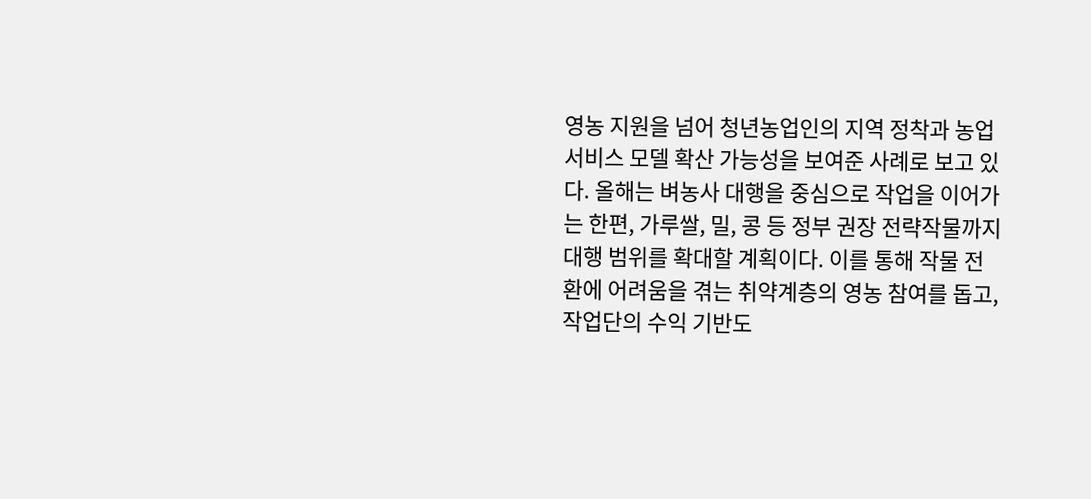영농 지원을 넘어 청년농업인의 지역 정착과 농업서비스 모델 확산 가능성을 보여준 사례로 보고 있다. 올해는 벼농사 대행을 중심으로 작업을 이어가는 한편, 가루쌀, 밀, 콩 등 정부 권장 전략작물까지 대행 범위를 확대할 계획이다. 이를 통해 작물 전환에 어려움을 겪는 취약계층의 영농 참여를 돕고, 작업단의 수익 기반도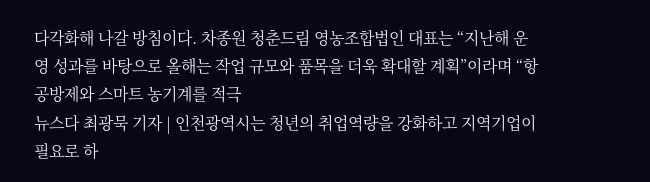다각화해 나갈 방침이다. 차종원 청춘드림 영농조합법인 대표는 “지난해 운영 성과를 바탕으로 올해는 작업 규모와 품목을 더욱 확대할 계획”이라며 “항공방제와 스마트 농기계를 적극
뉴스다 최광묵 기자 | 인천광역시는 청년의 취업역량을 강화하고 지역기업이 필요로 하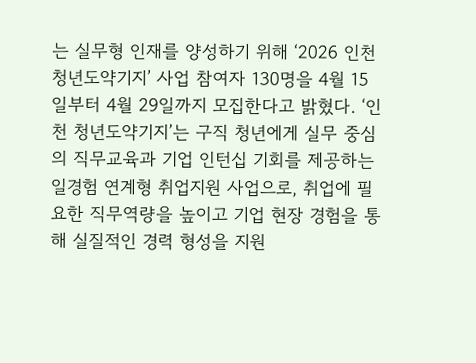는 실무형 인재를 양성하기 위해 ‘2026 인천 청년도약기지’ 사업 참여자 130명을 4월 15일부터 4월 29일까지 모집한다고 밝혔다. ‘인천 청년도약기지’는 구직 청년에게 실무 중심의 직무교육과 기업 인턴십 기회를 제공하는 일경험 연계형 취업지원 사업으로, 취업에 필요한 직무역량을 높이고 기업 현장 경험을 통해 실질적인 경력 형성을 지원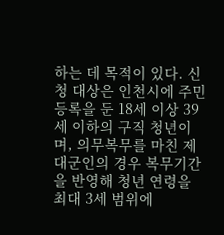하는 데 목적이 있다. 신청 대상은 인천시에 주민등록을 둔 18세 이상 39세 이하의 구직 청년이며, 의무복무를 마친 제대군인의 경우 복무기간을 반영해 청년 연령을 최대 3세 범위에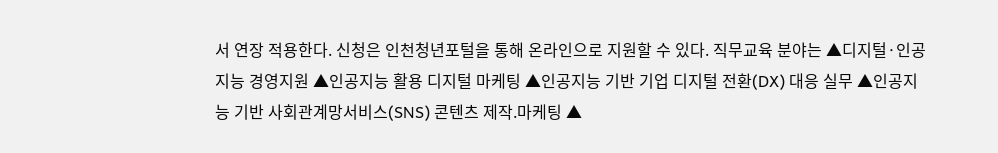서 연장 적용한다. 신청은 인천청년포털을 통해 온라인으로 지원할 수 있다. 직무교육 분야는 ▲디지털·인공지능 경영지원 ▲인공지능 활용 디지털 마케팅 ▲인공지능 기반 기업 디지털 전환(DX) 대응 실무 ▲인공지능 기반 사회관계망서비스(SNS) 콘텐츠 제작․마케팅 ▲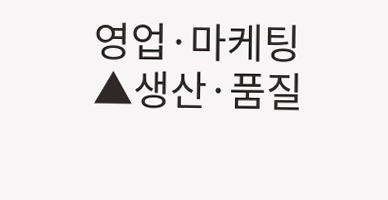영업·마케팅 ▲생산·품질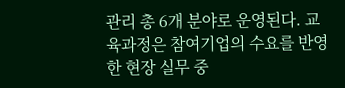관리 총 6개 분야로 운영된다. 교육과정은 참여기업의 수요를 반영한 현장 실무 중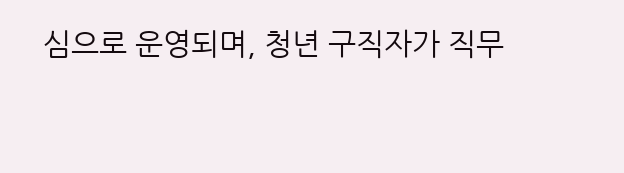심으로 운영되며, 청년 구직자가 직무